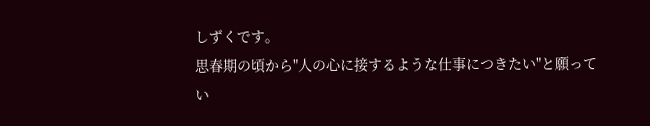しずくです。
思春期の頃から"人の心に接するような仕事につきたい"と願ってい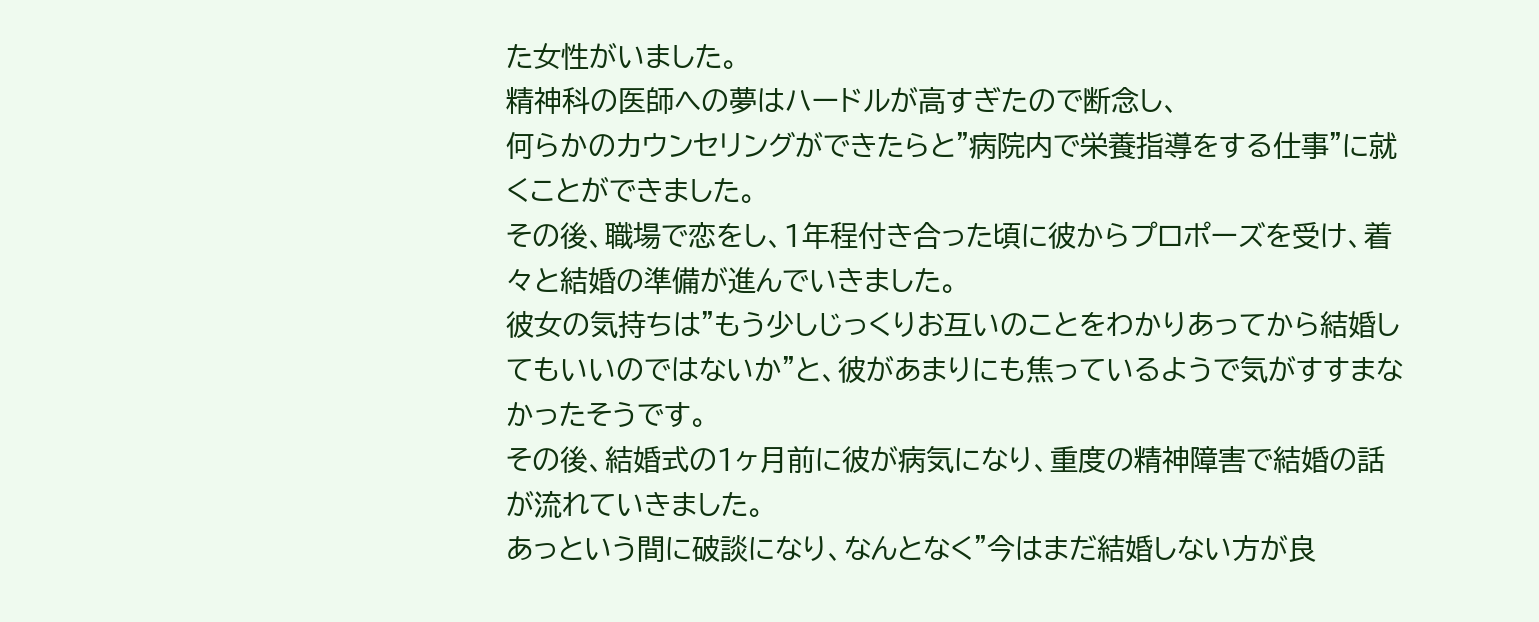た女性がいました。
精神科の医師への夢はハードルが高すぎたので断念し、
何らかのカウンセリングができたらと"病院内で栄養指導をする仕事"に就くことができました。
その後、職場で恋をし、1年程付き合った頃に彼からプロポーズを受け、着々と結婚の準備が進んでいきました。
彼女の気持ちは"もう少しじっくりお互いのことをわかりあってから結婚してもいいのではないか"と、彼があまりにも焦っているようで気がすすまなかったそうです。
その後、結婚式の1ヶ月前に彼が病気になり、重度の精神障害で結婚の話が流れていきました。
あっという間に破談になり、なんとなく"今はまだ結婚しない方が良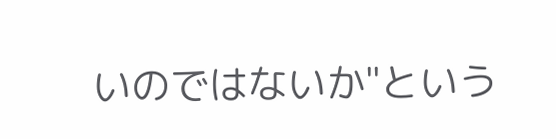いのではないか"という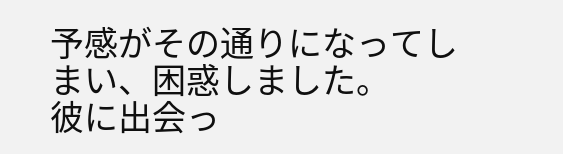予感がその通りになってしまい、困惑しました。
彼に出会っ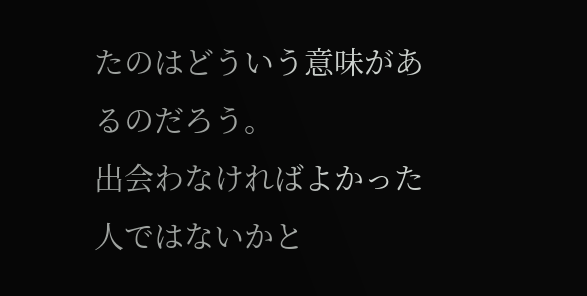たのはどういう意味があるのだろう。
出会わなければよかった人ではないかと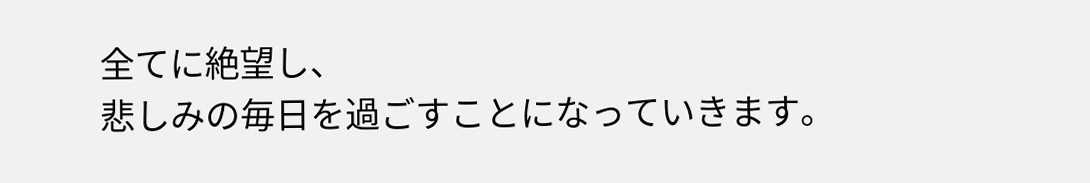全てに絶望し、
悲しみの毎日を過ごすことになっていきます。